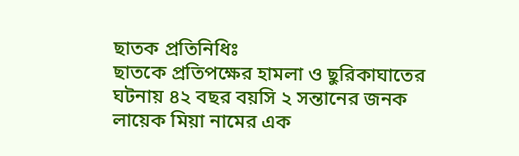ছাতক প্রতিনিধিঃ
ছাতকে প্রতিপক্ষের হামলা ও ছুরিকাঘাতের ঘটনায় ৪২ বছর বয়সি ২ সন্তানের জনক লায়েক মিয়া নামের এক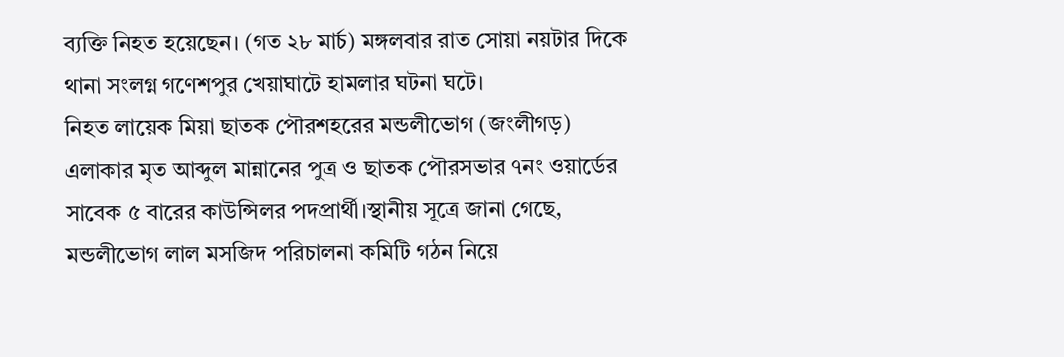ব্যক্তি নিহত হয়েছেন। (গত ২৮ মার্চ) মঙ্গলবার রাত সোয়া নয়টার দিকে থানা সংলগ্ন গণেশপুর খেয়াঘাটে হামলার ঘটনা ঘটে।
নিহত লায়েক মিয়া ছাতক পৌরশহরের মন্ডলীভোগ (জংলীগড়) এলাকার মৃত আব্দুল মান্নানের পুত্র ও ছাতক পৌরসভার ৭নং ওয়ার্ডের সাবেক ৫ বারের কাউন্সিলর পদপ্রার্থী।স্থানীয় সূত্রে জানা গেছে, মন্ডলীভোগ লাল মসজিদ পরিচালনা কমিটি গঠন নিয়ে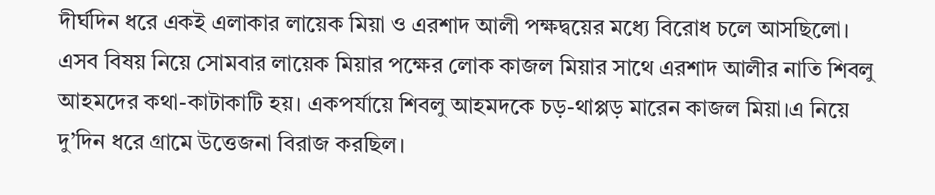দীর্ঘদিন ধরে একই এলাকার লায়েক মিয়া ও এরশাদ আলী পক্ষদ্বয়ের মধ্যে বিরোধ চলে আসছিলো। এসব বিষয় নিয়ে সোমবার লায়েক মিয়ার পক্ষের লোক কাজল মিয়ার সাথে এরশাদ আলীর নাতি শিবলু আহমদের কথা-কাটাকাটি হয়। একপর্যায়ে শিবলু আহমদকে চড়-থাপ্পড় মারেন কাজল মিয়া।এ নিয়ে দু’দিন ধরে গ্রামে উত্তেজনা বিরাজ করছিল।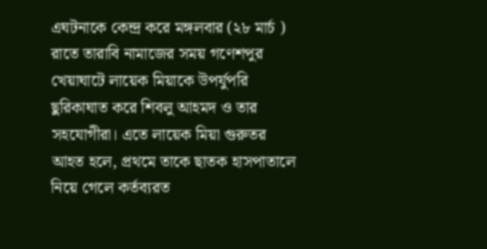এঘটনাকে কেন্দ্র করে মঙ্গলবার (২৮ মার্চ ) রাতে তারাবি নামাজের সময় গণেশপুর খেয়াঘাটে লায়েক মিয়াকে উপর্যুপরি ছুরিকাঘাত করে শিবলু আহমদ ও তার সহযোগীরা। এতে লায়েক মিয়া গুরুতর আহত হলে, প্রথমে তাকে ছাতক হাসপাতালে নিয়ে গেলে কর্তব্যরত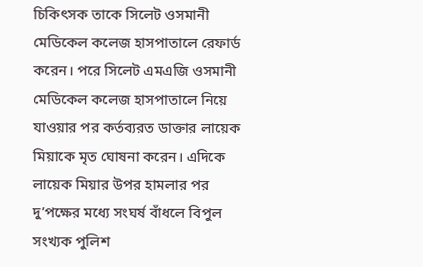চিকিৎসক তাকে সিলেট ওসমানী মেডিকেল কলেজ হাসপাতালে রেফার্ড করেন। পরে সিলেট এমএজি ওসমানী মেডিকেল কলেজ হাসপাতালে নিয়ে যাওয়ার পর কর্তব্যরত ডাক্তার লায়েক মিয়াকে মৃত ঘোষনা করেন। এদিকে লায়েক মিয়ার উপর হামলার পর দু’পক্ষের মধ্যে সংঘর্ষ বাঁধলে বিপুল সংখ্যক পুলিশ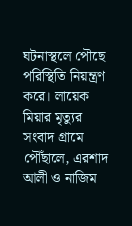ঘটনাস্থলে পৌছে পরিস্থিতি নিয়ন্ত্রণ করে। লায়েক মিয়ার মৃত্যুর সংবাদ গ্রামে পৌঁছালে, এরশাদ আলী ও নাজিম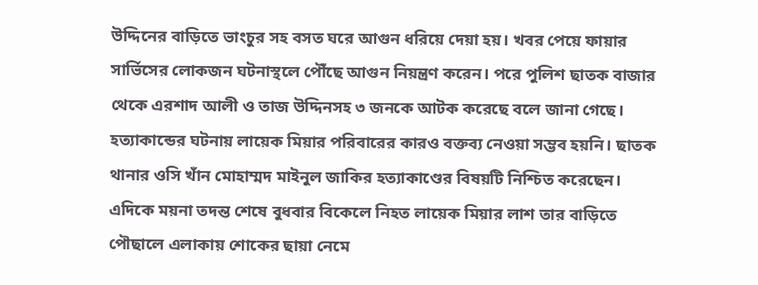উদ্দিনের বাড়িতে ভাংচুর সহ বসত ঘরে আগুন ধরিয়ে দেয়া হয়। খবর পেয়ে ফায়ার সার্ভিসের লোকজন ঘটনাস্থলে পৌঁছে আগুন নিয়ন্ত্রণ করেন। পরে পুলিশ ছাতক বাজার থেকে এরশাদ আলী ও তাজ উদ্দিনসহ ৩ জনকে আটক করেছে বলে জানা গেছে। হত্যাকান্ডের ঘটনায় লায়েক মিয়ার পরিবারের কারও বক্তব্য নেওয়া সম্ভব হয়নি। ছাতক থানার ওসি খাঁন মোহাম্মদ মাইনুল জাকির হত্যাকাণ্ডের বিষয়টি নিশ্চিত করেছেন। এদিকে ময়না তদন্ত শেষে বুধবার বিকেলে নিহত লায়েক মিয়ার লাশ তার বাড়িতে পৌছালে এলাকায় শোকের ছায়া নেমে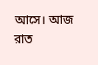আসে। আজ রাত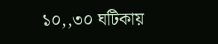১০,,৩০ ঘটিকায়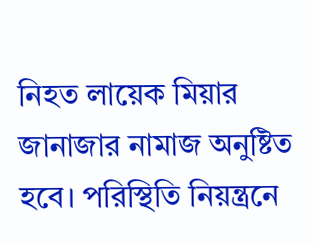নিহত লায়েক মিয়ার জানাজার নামাজ অনুষ্টিত হবে। পরিস্থিতি নিয়ন্ত্রনে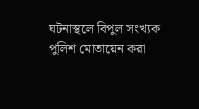ঘটনাস্থলে বিপুল সংখ্যক পুলিশ মোতায়েন করা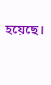হয়েছে।